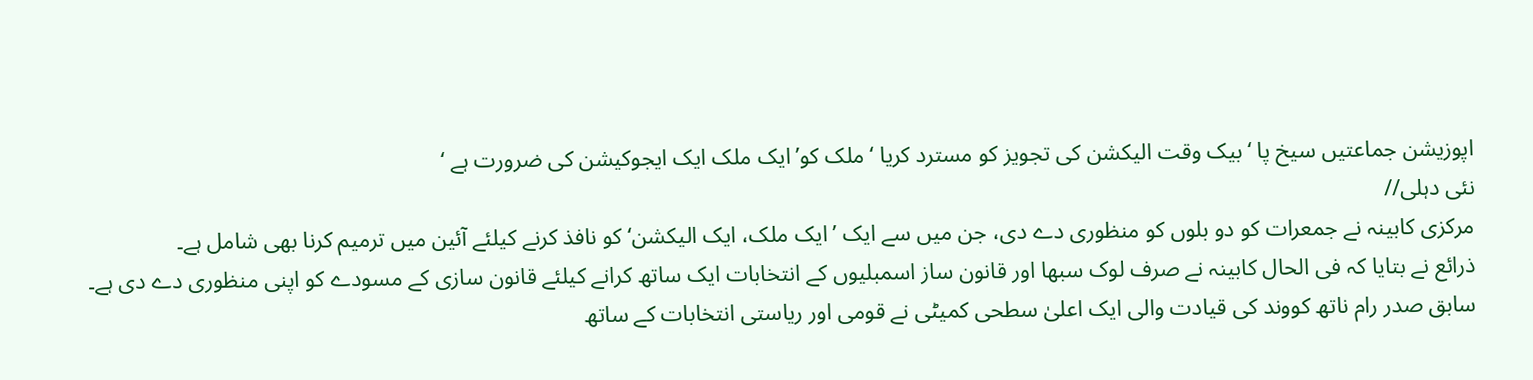اپوزیشن جماعتیں سیخ پا ‘بیک وقت الیکشن کی تجویز کو مسترد کریا ‘ ملک کو’ایک ملک ایک ایجوکیشن کی ضرورت ہے ‘
نئی دہلی//
مرکزی کابینہ نے جمعرات کو دو بلوں کو منظوری دے دی، جن میں سے ایک ’ایک ملک، ایک الیکشن‘کو نافذ کرنے کیلئے آئین میں ترمیم کرنا بھی شامل ہے۔
ذرائع نے بتایا کہ فی الحال کابینہ نے صرف لوک سبھا اور قانون ساز اسمبلیوں کے انتخابات ایک ساتھ کرانے کیلئے قانون سازی کے مسودے کو اپنی منظوری دے دی ہے۔
سابق صدر رام ناتھ کووند کی قیادت والی ایک اعلیٰ سطحی کمیٹی نے قومی اور ریاستی انتخابات کے ساتھ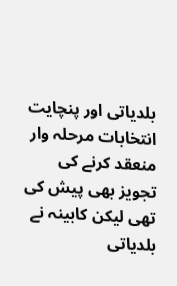بلدیاتی اور پنچایت انتخابات مرحلہ وار منعقد کرنے کی تجویز بھی پیش کی تھی لیکن کابینہ نے بلدیاتی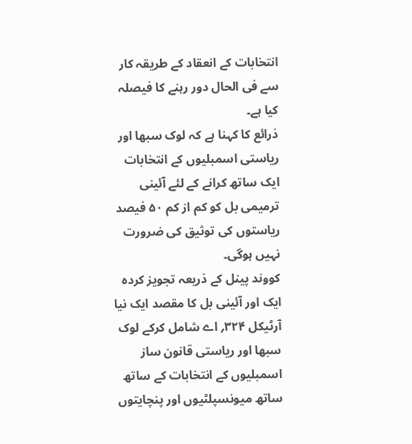انتخابات کے انعقاد کے طریقہ کار سے فی الحال دور رہنے کا فیصلہ کیا ہے۔
ذرائع کا کہنا ہے کہ لوک سبھا اور ریاستی اسمبلیوں کے انتخابات ایک ساتھ کرانے کے لئے آئینی ترمیمی بل کو کم از کم ۵۰ فیصد ریاستوں کی توثیق کی ضرورت نہیں ہوگی۔
کووند پینل کے ذریعہ تجویز کردہ ایک اور آئینی بل کا مقصد ایک نیا آرٹیکل ۳۲۴؍ اے شامل کرکے لوک سبھا اور ریاستی قانون ساز اسمبلیوں کے انتخابات کے ساتھ ساتھ میونسپلٹیوں اور پنچایتوں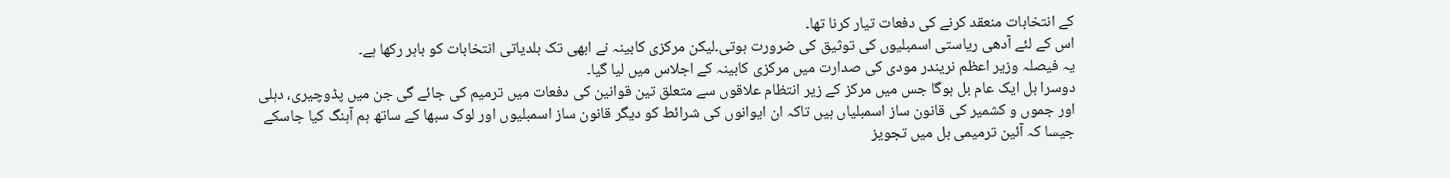کے انتخابات منعقد کرنے کی دفعات تیار کرنا تھا۔
اس کے لئے آدھی ریاستی اسمبلیوں کی توثیق کی ضرورت ہوتی۔لیکن مرکزی کابینہ نے ابھی تک بلدیاتی انتخابات کو باہر رکھا ہے۔
یہ فیصلہ وزیر اعظم نریندر مودی کی صدارت میں مرکزی کابینہ کے اجلاس میں لیا گیا۔
دوسرا بل ایک عام بل ہوگا جس میں مرکز کے زیر انتظام علاقوں سے متعلق تین قوانین کی دفعات میں ترمیم کی جائے گی جن میں پڈوچیری، دہلی اور جموں و کشمیر کی قانون ساز اسمبلیاں ہیں تاکہ ان ایوانوں کی شرائط کو دیگر قانون ساز اسمبلیوں اور لوک سبھا کے ساتھ ہم آہنگ کیا جاسکے جیسا کہ آئین ترمیمی بل میں تجویز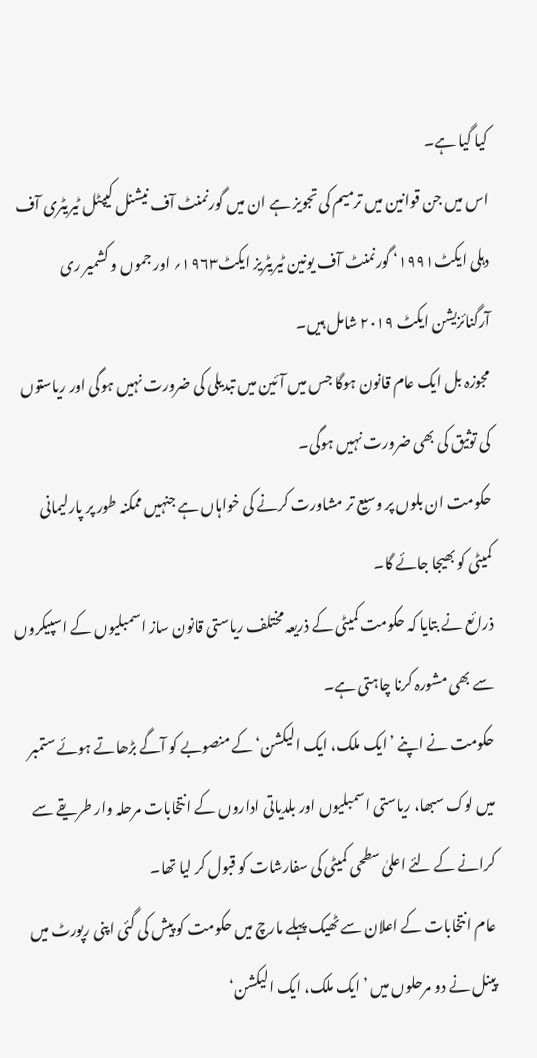کیا گیا ہے۔
اس میں جن قوانین میں ترمیم کی تجویز ہے ان میں گورنمنٹ آف نیشنل کیپٹل ٹیریٹری آف دہلی ایکٹ۱۹۹۱‘ گورنمنٹ آف یونین ٹیریٹریز ایکٹ۱۹۶۳؍ اور جموں و کشمیر ری آرگنائزیشن ایکٹ ۲۰۱۹ شامل ہیں۔
مجوزہ بل ایک عام قانون ہوگا جس میں آئین میں تبدیلی کی ضرورت نہیں ہوگی اور ریاستوں کی توثیق کی بھی ضرورت نہیں ہوگی۔
حکومت ان بلوں پر وسیع تر مشاورت کرنے کی خواہاں ہے جنہیں ممکنہ طور پر پارلیمانی کمیٹی کو بھیجا جائے گا۔
ذرائع نے بتایا کہ حکومت کمیٹی کے ذریعہ مختلف ریاستی قانون ساز اسمبلیوں کے اسپیکروں سے بھی مشورہ کرنا چاہتی ہے۔
حکومت نے اپنے ’ایک ملک، ایک الیکشن‘ کے منصوبے کو آگے بڑھاتے ہوئے ستمبر میں لوک سبھا، ریاستی اسمبلیوں اور بلدیاتی اداروں کے انتخابات مرحلہ وار طریقے سے کرانے کے لئے اعلیٰ سطحی کمیٹی کی سفارشات کو قبول کر لیا تھا۔
عام انتخابات کے اعلان سے ٹھیک پہلے مارچ میں حکومت کو پیش کی گئی اپنی رپورٹ میں پینل نے دو مرحلوں میں ’ایک ملک، ایک الیکشن‘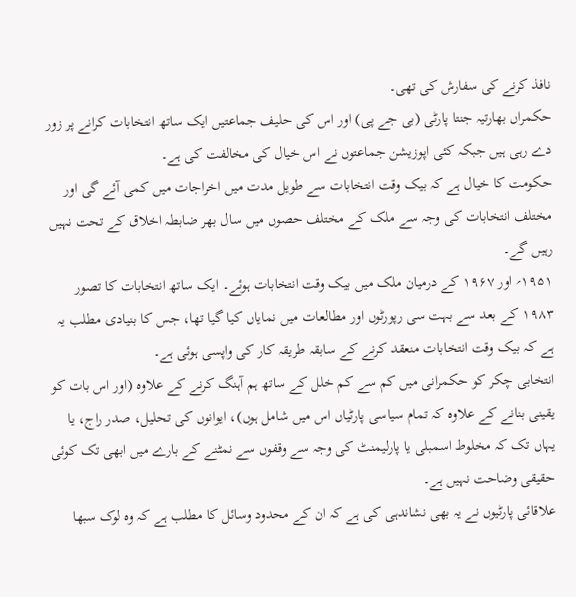نافذ کرنے کی سفارش کی تھی۔
حکمراں بھارتیہ جنتا پارٹی (بی جے پی) اور اس کی حلیف جماعتیں ایک ساتھ انتخابات کرانے پر زور دے رہی ہیں جبکہ کئی اپوزیشن جماعتوں نے اس خیال کی مخالفت کی ہے۔
حکومت کا خیال ہے کہ بیک وقت انتخابات سے طویل مدت میں اخراجات میں کمی آئے گی اور مختلف انتخابات کی وجہ سے ملک کے مختلف حصوں میں سال بھر ضابطہ اخلاق کے تحت نہیں رہیں گے۔
۱۹۵۱؍ اور ۱۹۶۷ کے درمیان ملک میں بیک وقت انتخابات ہوئے۔ ایک ساتھ انتخابات کا تصور ۱۹۸۳ کے بعد سے بہت سی رپورٹوں اور مطالعات میں نمایاں کیا گیا تھا، جس کا بنیادی مطلب یہ ہے کہ بیک وقت انتخابات منعقد کرنے کے سابقہ طریقہ کار کی واپسی ہوئی ہے۔
انتخابی چکر کو حکمرانی میں کم سے کم خلل کے ساتھ ہم آہنگ کرنے کے علاوہ (اور اس بات کو یقینی بنانے کے علاوہ کہ تمام سیاسی پارٹیاں اس میں شامل ہوں)، ایوانوں کی تحلیل، صدر راج، یا یہاں تک کہ مخلوط اسمبلی یا پارلیمنٹ کی وجہ سے وقفوں سے نمٹنے کے بارے میں ابھی تک کوئی حقیقی وضاحت نہیں ہے۔
علاقائی پارٹیوں نے یہ بھی نشاندہی کی ہے کہ ان کے محدود وسائل کا مطلب ہے کہ وہ لوک سبھا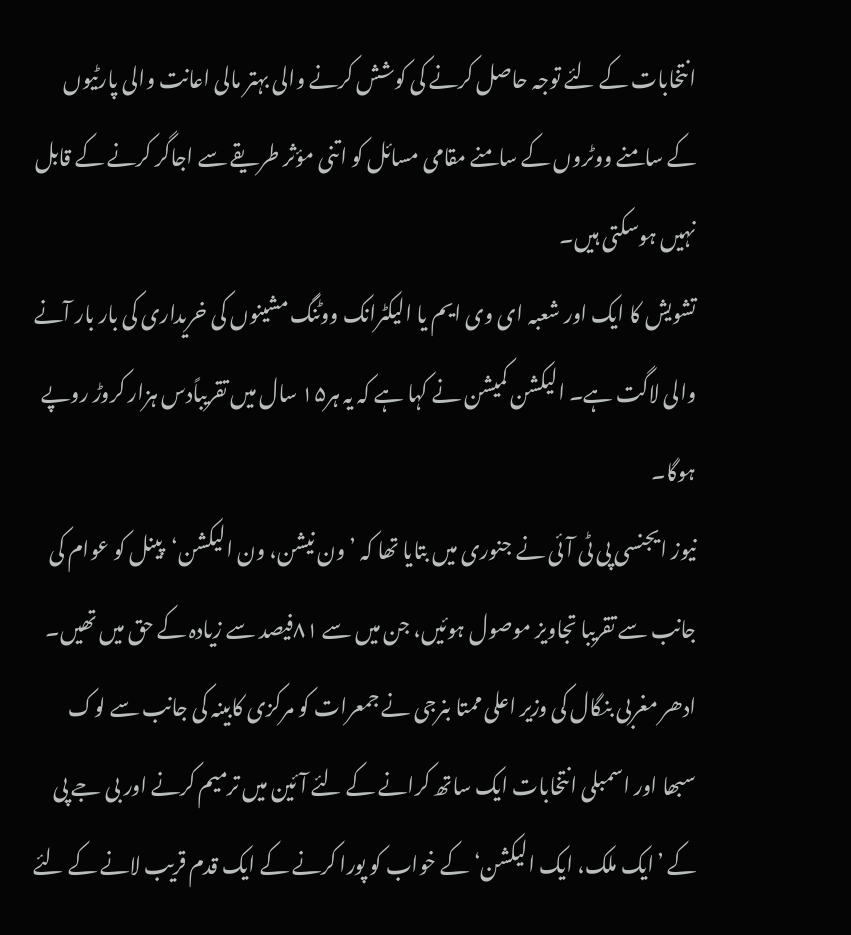انتخابات کے لئے توجہ حاصل کرنے کی کوشش کرنے والی بہتر مالی اعانت والی پارٹیوں کے سامنے ووٹروں کے سامنے مقامی مسائل کو اتنی مؤثر طریقے سے اجاگر کرنے کے قابل نہیں ہوسکتی ہیں۔
تشویش کا ایک اور شعبہ ای وی ایم یا الیکٹرانک ووٹنگ مشینوں کی خریداری کی بار بار آنے والی لاگت ہے۔ الیکشن کمیشن نے کہا ہے کہ یہ ہر۱۵ سال میں تقریباًدس ہزار کروڑ روپے ہوگا۔
نیوز ایجنسی پی ٹی آئی نے جنوری میں بتایا تھا کہ ’ون نیشن، ون الیکشن‘پینل کو عوام کی جانب سے تقریبا تجاویز موصول ہوئیں، جن میں سے ۸۱فیصد سے زیادہ کے حق میں تھیں۔
ادھر مغربی بنگال کی وزیر اعلی ممتا بنرجی نے جمعرات کو مرکزی کابینہ کی جانب سے لوک سبھا اور اسمبلی انتخابات ایک ساتھ کرانے کے لئے آئین میں ترمیم کرنے اور بی جے پی کے ’ایک ملک، ایک الیکشن‘ کے خواب کو پورا کرنے کے ایک قدم قریب لانے کے لئے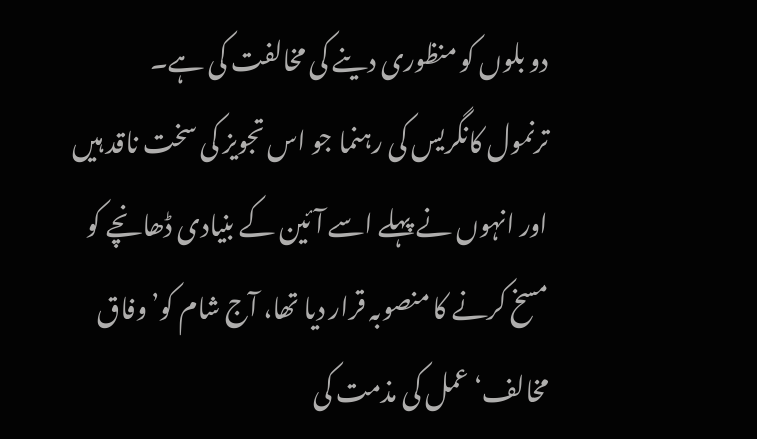دو بلوں کو منظوری دینے کی مخالفت کی ہے۔
ترنمول کانگریس کی رہنما جو اس تجویز کی سخت ناقد ہیں اور انہوں نے پہلے اسے آئین کے بنیادی ڈھانچے کو مسخ کرنے کا منصوبہ قرار دیا تھا، آج شام کو’وفاق مخالف‘ عمل کی مذمت کی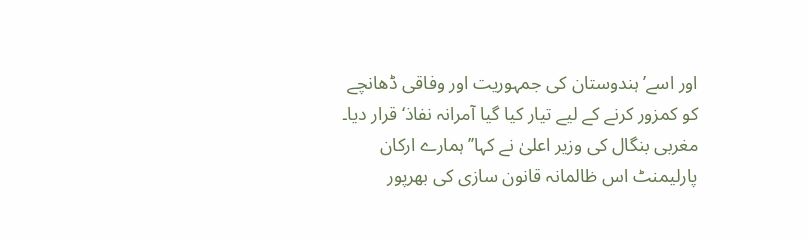اور اسے’ہندوستان کی جمہوریت اور وفاقی ڈھانچے کو کمزور کرنے کے لیے تیار کیا گیا آمرانہ نفاذ‘ قرار دیا۔
مغربی بنگال کی وزیر اعلیٰ نے کہا’’ہمارے ارکان پارلیمنٹ اس ظالمانہ قانون سازی کی بھرپور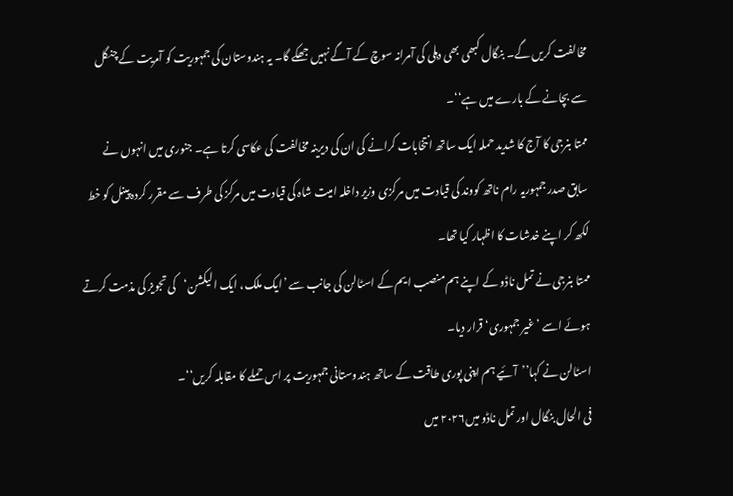مخالفت کریں گے۔ بنگال کبھی بھی دہلی کی آمرانہ سوچ کے آگے نہیں جھکے گا۔ یہ ہندوستان کی جمہوریت کو آمریت کے چنگل سے بچانے کے بارے میں ہے‘‘۔
ممتا بنرجی کا آج کا شدید حملہ ایک ساتھ انتخابات کرانے کی ان کی دیرینہ مخالفت کی عکاسی کرتا ہے۔ جنوری میں انہوں نے سابق صدر جمہوریہ رام ناتھ کووند کی قیادت میں مرکزی وزیر داخلہ امیت شاہ کی قیادت میں مرکز کی طرف سے مقرر کردہ پینل کو خط لکھ کر اپنے خدشات کا اظہار کیا تھا۔
ممتا بنرجی نے تمل ناڈو کے اپنے ہم منصب ایم کے اسٹالن کی جانب سے ’ایک ملک، ایک الیکشن‘کی تجویز کی مذمت کرتے ہوئے اسے ’غیر جمہوری‘ قرار دیا۔
اسٹالن نے کہا’’آئیے ہم اپنی پوری طاقت کے ساتھ ہندوستانی جمہوریت پر اس حملے کا مقابلہ کریں‘‘۔
فی الحال بنگال اور تمل ناڈو میں۲۰۲۶ میں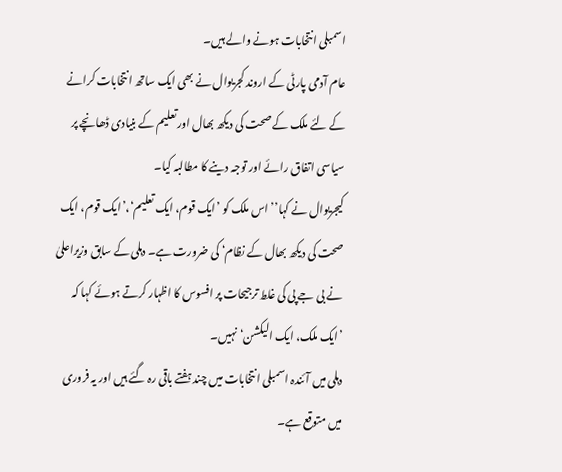اسمبلی انتخابات ہونے والے ہیں۔
عام آدمی پارٹی کے اروند کجریوال نے بھی ایک ساتھ انتخابات کرانے کے لئے ملک کے صحت کی دیکھ بھال اور تعلیم کے بنیادی ڈھانچے پر سیاسی اتفاق رائے اور توجہ دینے کا مطالبہ کیا۔
کیجریوال نے کہا’’ اس ملک کو ’ایک قوم، ایک تعلیم‘،’ایک قوم، ایک صحت کی دیکھ بھال کے نظام‘ کی ضرورت ہے۔ دہلی کے سابق وزیراعلیٰ نے بی جے پی کی غلط ترجیحات پر افسوس کا اظہار کرتے ہوئے کہا کہ ’ایک ملک، ایک الیکشن‘ نہیں۔
دہلی میں آئندہ اسمبلی انتخابات میں چند ہفتے باقی رہ گئے ہیں اور یہ فروری میں متوقع ہے۔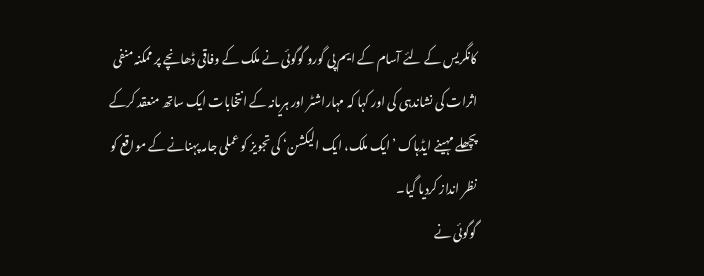کانگریس کے لئے آسام کے ایم پی گورو گوگوئی نے ملک کے وفاقی ڈھانچے پر ممکنہ منفی اثرات کی نشاندہی کی اور کہا کہ مہاراشٹر اور ہریانہ کے انتخابات ایک ساتھ منعقد کرکے پچھلے مہینے ایڈہاک ’ایک ملک، ایک الیکشن‘ کی تجویز کو عملی جامہ پہنانے کے مواقع کو نظر انداز کردیا گیا۔
گوگوئی نے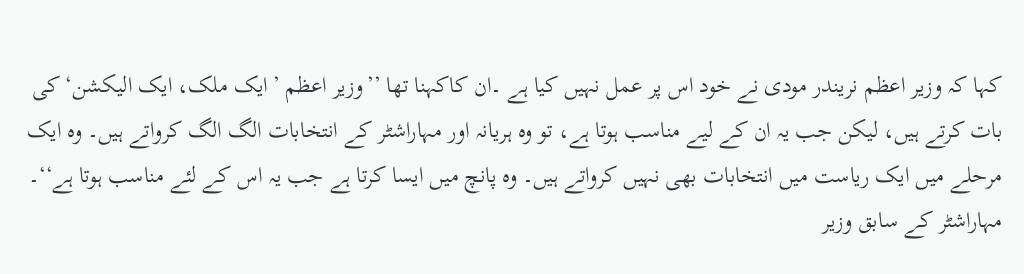کہا کہ وزیر اعظم نریندر مودی نے خود اس پر عمل نہیں کیا ہے ۔ان کاکہنا تھا ’’وزیر اعظم ’ایک ملک، ایک الیکشن‘کی بات کرتے ہیں، لیکن جب یہ ان کے لیے مناسب ہوتا ہے، تو وہ ہریانہ اور مہاراشٹر کے انتخابات الگ الگ کرواتے ہیں۔ وہ ایک مرحلے میں ایک ریاست میں انتخابات بھی نہیں کرواتے ہیں۔ وہ پانچ میں ایسا کرتا ہے جب یہ اس کے لئے مناسب ہوتا ہے‘‘۔
مہاراشٹر کے سابق وزیر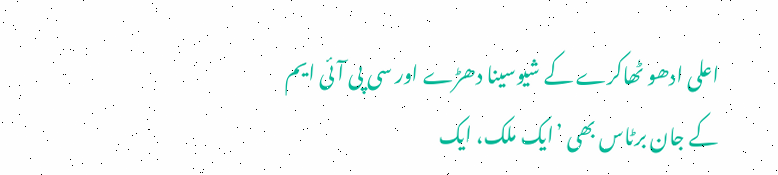اعلی ادھو ٹھاکرے کے شیوسینا دھڑے اور سی پی آئی ایم کے جان برٹاس بھی ’ایک ملک، ایک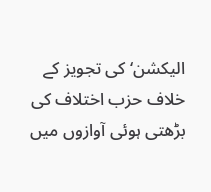الیکشن‘ کی تجویز کے خلاف حزب اختلاف کی بڑھتی ہوئی آوازوں میں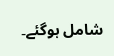شامل ہوگئے۔